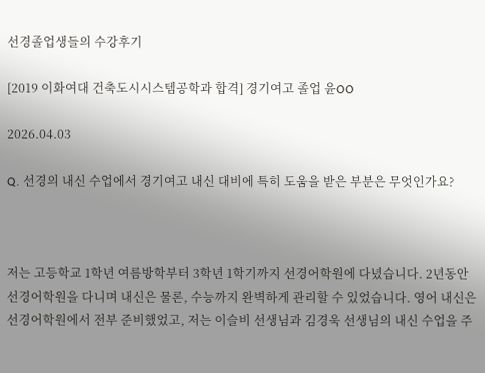선경졸업생들의 수강후기

[2019 이화여대 건축도시시스템공학과 합격] 경기여고 졸업 윤OO

2026.04.03

Q. 선경의 내신 수업에서 경기여고 내신 대비에 특히 도움을 받은 부분은 무엇인가요?



저는 고등학교 1학년 여름방학부터 3학년 1학기까지 선경어학원에 다녔습니다. 2년동안 선경어학원을 다니며 내신은 물론, 수능까지 완벽하게 관리할 수 있었습니다. 영어 내신은 선경어학원에서 전부 준비했었고, 저는 이슬비 선생님과 김경욱 선생님의 내신 수업을 주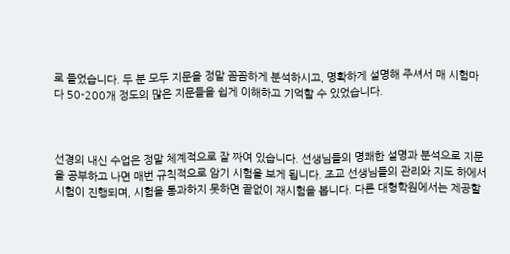로 들었습니다. 두 분 모두 지문을 정말 꼼꼼하게 분석하시고, 명확하게 설명해 주셔서 매 시험마다 50-200개 정도의 많은 지문들을 쉽게 이해하고 기억할 수 있었습니다.



선경의 내신 수업은 정말 체계적으로 잘 짜여 있습니다. 선생님들의 명쾌한 설명과 분석으로 지문을 공부하고 나면 매번 규칙적으로 암기 시험을 보게 됩니다. 조교 선생님들의 관리와 지도 하에서 시험이 진행되며, 시험을 통과하지 못하면 끝없이 재시험을 봅니다. 다른 대형학원에서는 제공할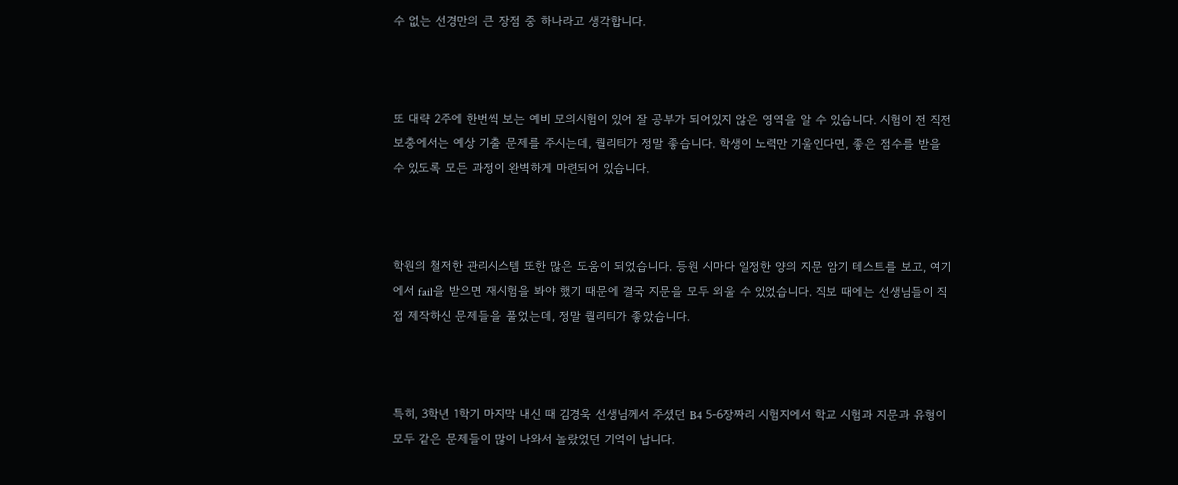수 없는 선경만의 큰 장점 중 하나라고 생각합니다.



또 대략 2주에 한번씩 보는 예비 모의시험이 있어 잘 공부가 되어있지 않은 영역을 알 수 있습니다. 시험이 전 직전보충에서는 예상 기출 문제를 주시는데, 퀄리티가 정말 좋습니다. 학생이 노력만 기울인다면, 좋은 점수를 받을 수 있도록 모든 과정이 완벽하게 마련되어 있습니다.



학원의 철저한 관리시스템 또한 많은 도움이 되었습니다. 등원 시마다 일정한 양의 지문 암기 테스트를 보고, 여기에서 fail을 받으면 재시험을 봐야 했기 때문에 결국 지문을 모두 외울 수 있었습니다. 직보 때에는 선생님들이 직접 제작하신 문제들을 풀었는데, 정말 퀄리티가 좋았습니다.



특히, 3학년 1학기 마지막 내신 때 김경욱 선생님께서 주셨던 B4 5-6장짜리 시험지에서 학교 시험과 지문과 유형이 모두 같은 문제들이 많이 나와서 놀랐었던 기억이 납니다.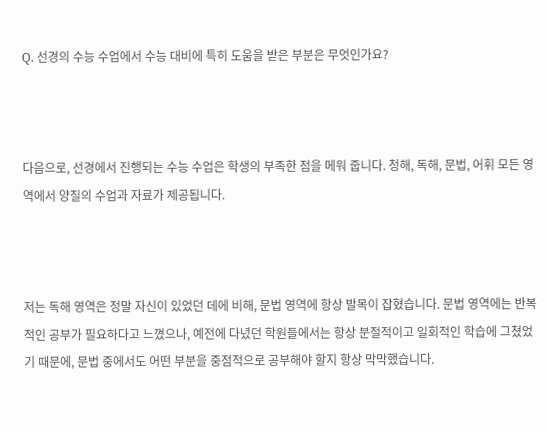Q. 선경의 수능 수업에서 수능 대비에 특히 도움을 받은 부분은 무엇인가요?



다음으로, 선경에서 진행되는 수능 수업은 학생의 부족한 점을 메워 줍니다. 청해, 독해, 문법, 어휘 모든 영역에서 양질의 수업과 자료가 제공됩니다.



저는 독해 영역은 정말 자신이 있었던 데에 비해, 문법 영역에 항상 발목이 잡혔습니다. 문법 영역에는 반복적인 공부가 필요하다고 느꼈으나, 예전에 다녔던 학원들에서는 항상 분절적이고 일회적인 학습에 그쳤었기 때문에, 문법 중에서도 어떤 부분을 중점적으로 공부해야 할지 항상 막막했습니다.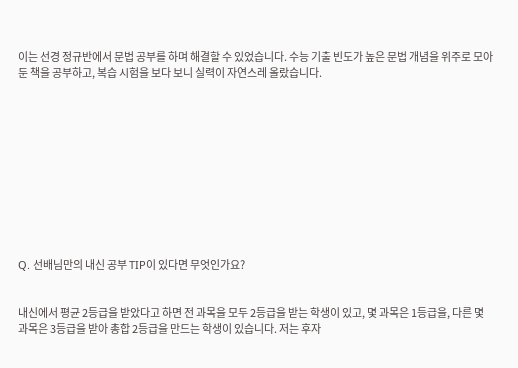이는 선경 정규반에서 문법 공부를 하며 해결할 수 있었습니다. 수능 기출 빈도가 높은 문법 개념을 위주로 모아 둔 책을 공부하고, 복습 시험을 보다 보니 실력이 자연스레 올랐습니다.











Q. 선배님만의 내신 공부 TIP이 있다면 무엇인가요?


내신에서 평균 2등급을 받았다고 하면 전 과목을 모두 2등급을 받는 학생이 있고, 몇 과목은 1등급을, 다른 몇 과목은 3등급을 받아 총합 2등급을 만드는 학생이 있습니다. 저는 후자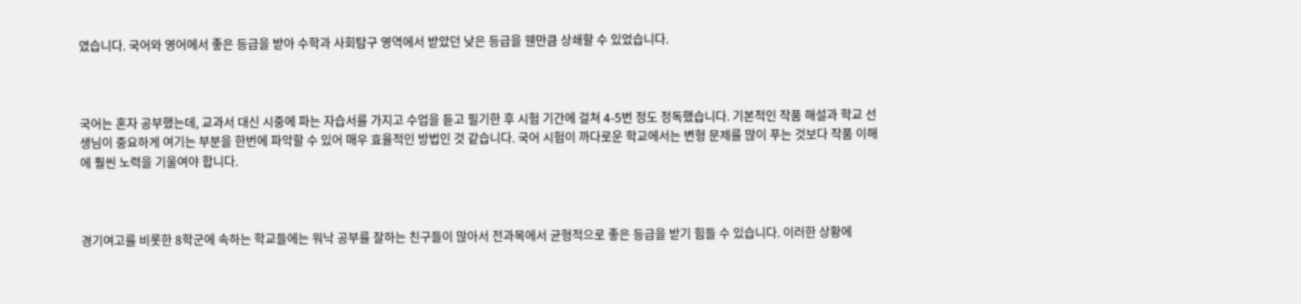였습니다. 국어와 영어에서 좋은 등급을 받아 수학과 사회탐구 영역에서 받았던 낮은 등급을 웬만큼 상쇄할 수 있었습니다.



국어는 혼자 공부했는데, 교과서 대신 시중에 파는 자습서를 가지고 수업을 듣고 필기한 후 시험 기간에 걸쳐 4-5번 정도 정독했습니다. 기본적인 작품 해설과 학교 선생님이 중요하게 여기는 부분을 한번에 파악할 수 있어 매우 효율적인 방법인 것 같습니다. 국어 시험이 까다로운 학교에서는 변형 문제를 많이 푸는 것보다 작품 이해에 훨씬 노력을 기울여야 합니다.



경기여고를 비롯한 8학군에 속하는 학교들에는 워낙 공부를 잘하는 친구들이 많아서 전과목에서 균형적으로 좋은 등급을 받기 힘들 수 있습니다. 이러한 상황에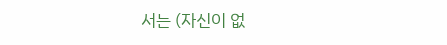서는 (자신이 없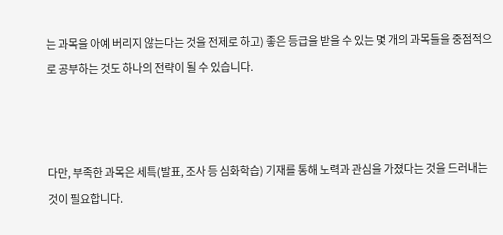는 과목을 아예 버리지 않는다는 것을 전제로 하고) 좋은 등급을 받을 수 있는 몇 개의 과목들을 중점적으로 공부하는 것도 하나의 전략이 될 수 있습니다.



다만, 부족한 과목은 세특(발표, 조사 등 심화학습) 기재를 통해 노력과 관심을 가졌다는 것을 드러내는 것이 필요합니다.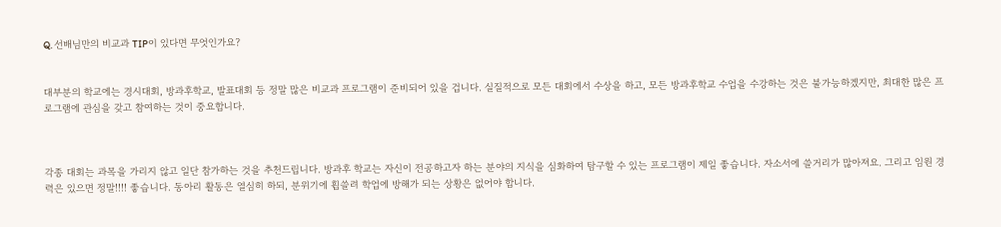Q. 선배님만의 비교과 TIP이 있다면 무엇인가요?


대부분의 학교에는 경시대회, 방과후학교, 발표대회 등 정말 많은 비교과 프로그램이 준비되어 있을 겁니다. 실질적으로 모든 대회에서 수상을 하고, 모든 방과후학교 수업을 수강하는 것은 불가능하겠지만, 최대한 많은 프로그램에 관심을 갖고 참여하는 것이 중요합니다.



각종 대회는 과목을 가리지 않고 일단 참가하는 것을 추천드립니다. 방과후 학교는 자신이 전공하고자 하는 분야의 지식을 심화하여 탐구할 수 있는 프로그램이 제일 좋습니다. 자소서에 쓸거리가 많아져요. 그리고 임원 경력은 있으면 정말!!!! 좋습니다. 동아리 활동은 열심히 하되, 분위기에 휩쓸려 학업에 방해가 되는 상황은 없어야 합니다.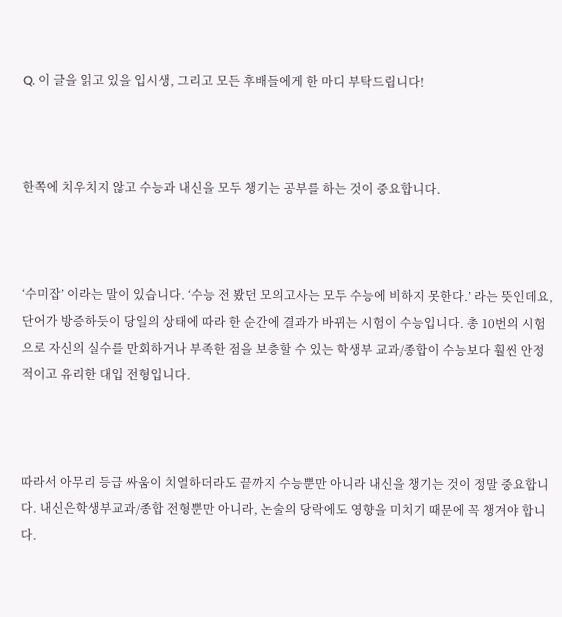Q. 이 글을 읽고 있을 입시생, 그리고 모든 후배들에게 한 마디 부탁드립니다!



한쪽에 치우치지 않고 수능과 내신을 모두 챙기는 공부를 하는 것이 중요합니다.



‘수미잡’ 이라는 말이 있습니다. ‘수능 전 봤던 모의고사는 모두 수능에 비하지 못한다.’ 라는 뜻인데요, 단어가 방증하듯이 당일의 상태에 따라 한 순간에 결과가 바뀌는 시험이 수능입니다. 총 10번의 시험으로 자신의 실수를 만회하거나 부족한 점을 보충할 수 있는 학생부 교과/종합이 수능보다 훨씬 안정적이고 유리한 대입 전형입니다.



따라서 아무리 등급 싸움이 치열하더라도 끝까지 수능뿐만 아니라 내신을 챙기는 것이 정말 중요합니다. 내신은학생부교과/종합 전형뿐만 아니라, 논술의 당락에도 영향을 미치기 때문에 꼭 챙겨야 합니다.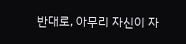반대로, 아무리 자신이 자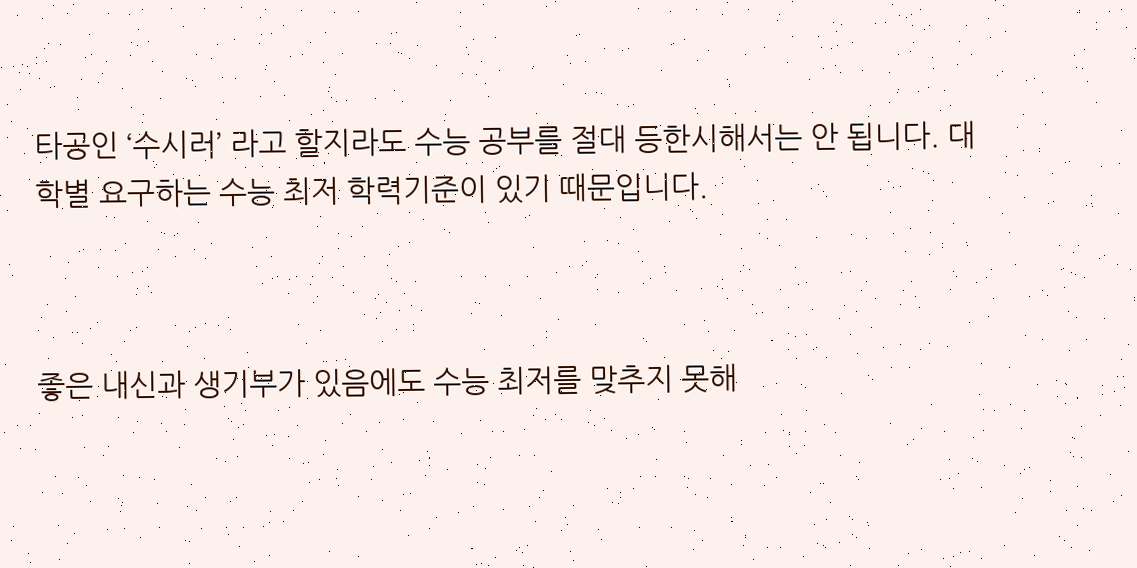타공인 ‘수시러’ 라고 할지라도 수능 공부를 절대 등한시해서는 안 됩니다. 대학별 요구하는 수능 최저 학력기준이 있기 때문입니다.



좋은 내신과 생기부가 있음에도 수능 최저를 맞추지 못해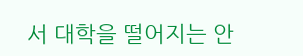서 대학을 떨어지는 안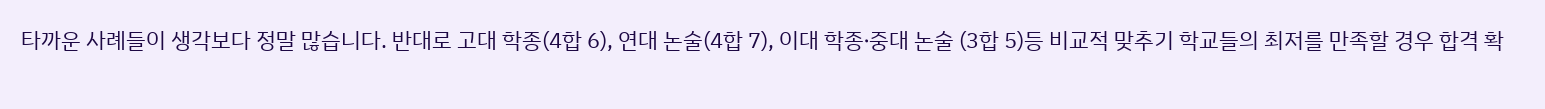타까운 사례들이 생각보다 정말 많습니다. 반대로 고대 학종(4합 6), 연대 논술(4합 7), 이대 학종∙중대 논술 (3합 5)등 비교적 맞추기 학교들의 최저를 만족할 경우 합격 확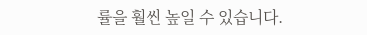률을 훨씬 높일 수 있습니다.